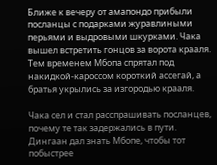Ближе к вечеру от амапондо прибыли посланцы с подарками журавлиными перьями и выдровыми шкурками. Чака вышел встретить гонцов за ворота крааля. Тем временем Мбопа спрятал под накидкой-кароссом короткий ассегай, а братья укрылись за изгородью крааля.

Чака сел и стал расспрашивать посланцев, почему те так задержались в пути. Дингаан дал знать Мбопе, чтобы тот побыстрее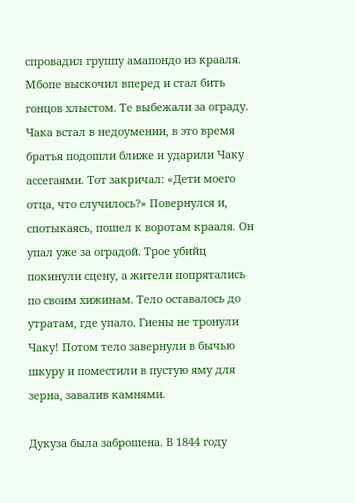спровадил группу амапондо из крааля. Мбопе выскочил вперед и стал бить гонцов хлыстом. Те выбежали за ограду. Чака встал в недоумении, в это время братья подошли ближе и ударили Чаку ассегаями. Тот закричал: «Дети моего отца, что случилось?» Повернулся и, спотыкаясь, пошел к воротам крааля. Он упал уже за оградой. Трое убийц покинули сцену, а жители попрятались по своим хижинам. Тело оставалось до утратам, где упало. Гиены не тронули Чаку! Потом тело завернули в бычью шкуру и поместили в пустую яму для зерна, завалив камнями.

Дукуза была заброшена. В 1844 году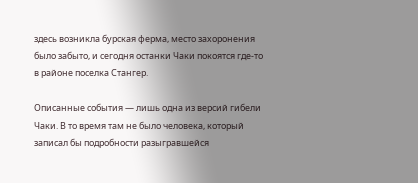здесь возникла бурская ферма, место захоронения было забыто, и сегодня останки Чаки покоятся где-то в районе поселка Стангер.

Описанные события — лишь одна из версий гибели Чаки. В то время там не было человека, который записал бы подробности разыгравшейся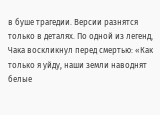в буше трагедии. Версии разнятся только в деталях. По одной из легенд, Чака воскликнул перед смертью: «Как только я уйду, наши земли наводнят белые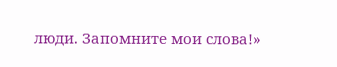люди. Запомните мои слова!»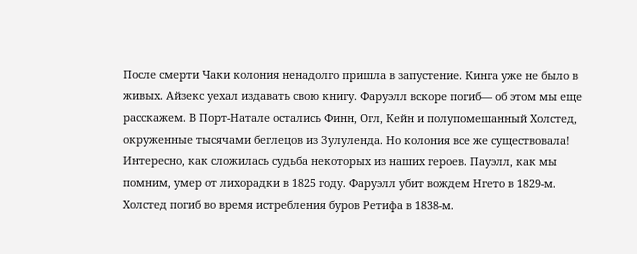После смерти Чаки колония ненадолго пришла в запустение. Кинга уже не было в живых. Айзекс уехал издавать свою книгу. Фаруэлл вскоре погиб— об этом мы еще расскажем. В Порт-Натале остались Финн, Огл, Кейн и полупомешанный Холстед, окруженные тысячами беглецов из Зулуленда. Но колония все же существовала! Интересно, как сложилась судьба некоторых из наших героев. Пауэлл, как мы помним, умер от лихорадки в 1825 году. Фаруэлл убит вождем Нгето в 1829-м. Холстед погиб во время истребления буров Ретифа в 1838-м.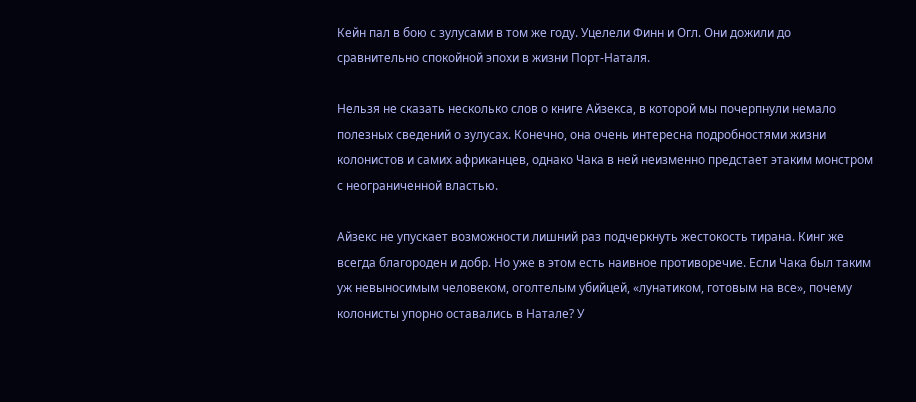Кейн пал в бою с зулусами в том же году. Уцелели Финн и Огл. Они дожили до сравнительно спокойной эпохи в жизни Порт-Наталя.

Нельзя не сказать несколько слов о книге Айзекса, в которой мы почерпнули немало полезных сведений о зулусах. Конечно, она очень интересна подробностями жизни колонистов и самих африканцев, однако Чака в ней неизменно предстает этаким монстром с неограниченной властью.

Айзекс не упускает возможности лишний раз подчеркнуть жестокость тирана. Кинг же всегда благороден и добр. Но уже в этом есть наивное противоречие. Если Чака был таким уж невыносимым человеком, оголтелым убийцей, «лунатиком, готовым на все», почему колонисты упорно оставались в Натале? У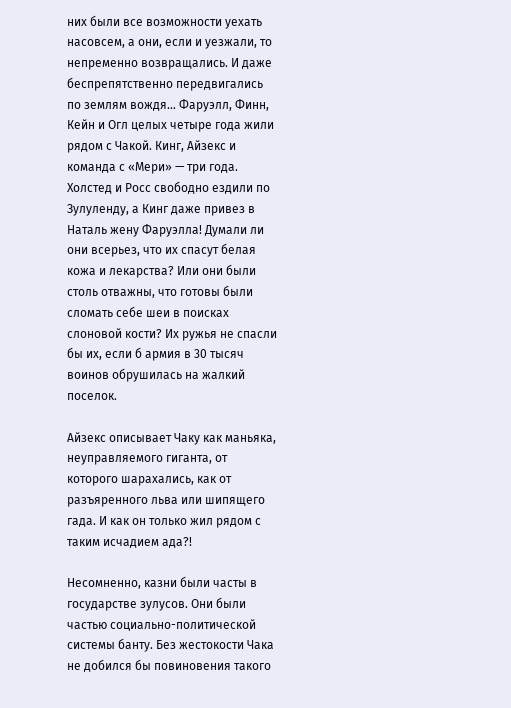них были все возможности уехать насовсем, а они, если и уезжали, то непременно возвращались. И даже беспрепятственно передвигались по землям вождя… Фаруэлл, Финн, Кейн и Огл целых четыре года жили рядом с Чакой. Кинг, Айзекс и команда с «Мери» — три года. Холстед и Росс свободно ездили по Зулуленду, а Кинг даже привез в Наталь жену Фаруэлла! Думали ли они всерьез, что их спасут белая кожа и лекарства? Или они были столь отважны, что готовы были сломать себе шеи в поисках слоновой кости? Их ружья не спасли бы их, если б армия в 30 тысяч воинов обрушилась на жалкий поселок.

Айзекс описывает Чаку как маньяка, неуправляемого гиганта, от которого шарахались, как от разъяренного льва или шипящего гада. И как он только жил рядом с таким исчадием ада?!

Несомненно, казни были часты в государстве зулусов. Они были частью социально-политической системы банту. Без жестокости Чака не добился бы повиновения такого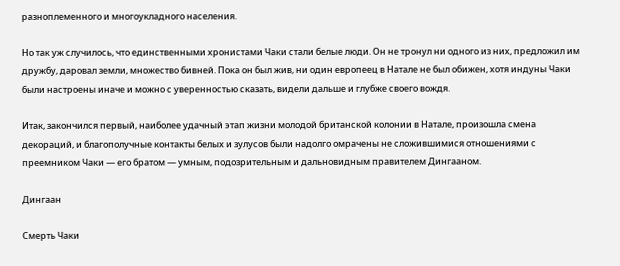разноплеменного и многоукладного населения.

Но так уж случилось, что единственными хронистами Чаки стали белые люди. Он не тронул ни одного из них, предложил им дружбу, даровал земли, множество бивней. Пока он был жив, ни один европеец в Натале не был обижен, хотя индуны Чаки были настроены иначе и можно с уверенностью сказать, видели дальше и глубже своего вождя.

Итак, закончился первый, наиболее удачный этап жизни молодой британской колонии в Натале, произошла смена декораций, и благополучные контакты белых и зулусов были надолго омрачены не сложившимися отношениями с преемником Чаки — его братом — умным, подозрительным и дальновидным правителем Дингааном.

Дингаан

Смерть Чаки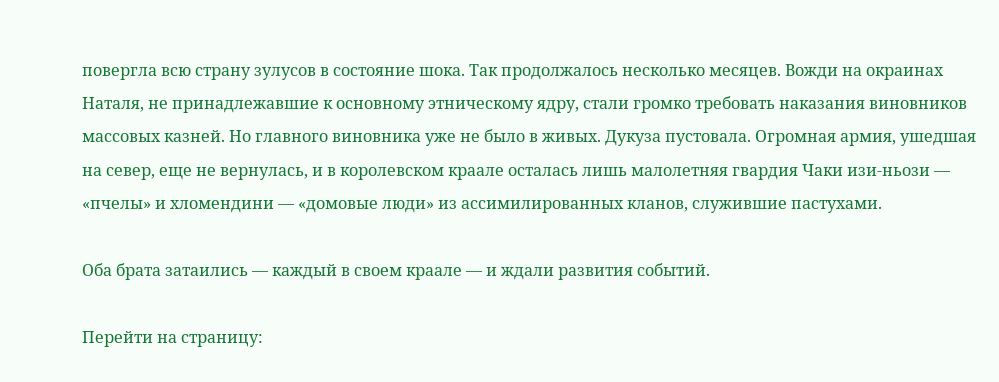повергла всю страну зулусов в состояние шока. Так продолжалось несколько месяцев. Вожди на окраинах Наталя, не принадлежавшие к основному этническому ядру, стали громко требовать наказания виновников массовых казней. Но главного виновника уже не было в живых. Дукуза пустовала. Огромная армия, ушедшая на север, еще не вернулась, и в королевском краале осталась лишь малолетняя гвардия Чаки изи-ньози — «пчелы» и хломендини — «домовые люди» из ассимилированных кланов, служившие пастухами.

Оба брата затаились — каждый в своем краале — и ждали развития событий.

Перейти на страницу: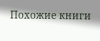Похожие книги